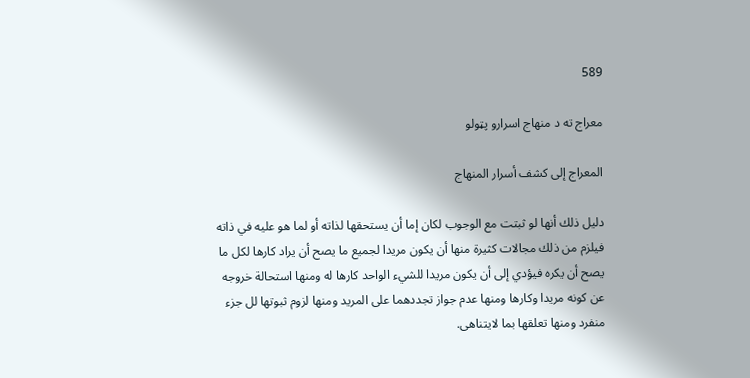589

معراج ته د منهاج اسرارو پټولو

المعراج إلى كشف أسرار المنهاج

دليل ذلك أنها لو ثبتت مع الوجوب لكان إما أن يستحقها لذاته أو لما هو عليه في ذاته فيلزم من ذلك مجالات كثيرة منها أن يكون مريدا لجميع ما يصح أن يراد كارها لكل ما يصح أن يكره فيؤدي إلى أن يكون مريدا للشيء الواحد كارها له ومنها استحالة خروجه عن كونه مريدا وكارها ومنها عدم جواز تجددهما على المريد ومنها لزوم ثبوتها لل جزء منفرد ومنها تعلقها بما لايتناهى.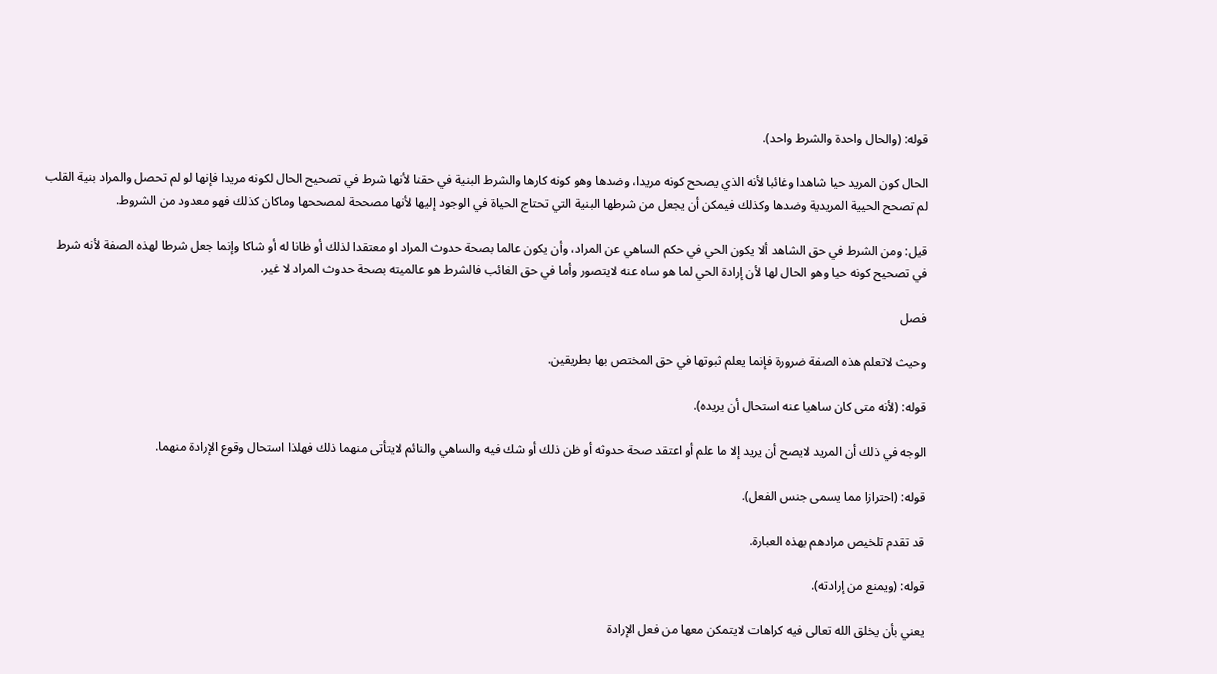قوله: (والحال واحدة والشرط واحد).

الحال كون المريد حيا شاهدا وغائبا لأنه الذي يصحح كونه مريدا، وضدها وهو كونه كارها والشرط البنية في حقنا لأنها شرط في تصحيح الحال لكونه مريدا فإنها لو لم تحصل والمراد بنية القلب لم تصحح الحيية المريدية وضدها وكذلك فيمكن أن يجعل من شرطها البنية التي تحتاج الحياة في الوجود إليها لأنها مصححة لمصححها وماكان كذلك فهو معدود من الشروط.

قيل: ومن الشرط في حق الشاهد ألا يكون الحي في حكم الساهي عن المراد، وأن يكون عالما بصحة حدوث المراد او معتقدا لذلك أو ظانا له أو شاكا وإنما جعل شرطا لهذه الصفة لأنه شرط في تصحيح كونه حيا وهو الحال لها لأن إرادة الحي لما هو ساه عنه لايتصور وأما في حق الغائب فالشرط هو عالميته بصحة حدوث المراد لا غير.

فصل

وحيث لاتعلم هذه الصفة ضرورة فإنما يعلم ثبوتها في حق المختص بها بطريقين.

قوله: (لأنه متى كان ساهيا عنه استحال أن يريده).

الوجه في ذلك أن المريد لايصح أن يريد إلا ما علم أو اعتقد صحة حدوثه أو ظن ذلك أو شك فيه والساهي والنائم لايتأتى منهما ذلك فهلذا استحال وقوع الإرادة منهما.

قوله: (احترازا مما يسمى جنس الفعل).

قد تقدم تلخيص مرادهم بهذه العبارة.

قوله: (ويمنع من إرادته).

يعني بأن يخلق الله تعالى فيه كراهات لايتمكن معها من فعل الإرادة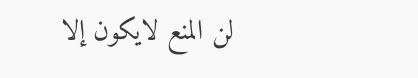لن المنع لايكون إلا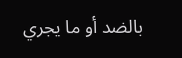بالضد أو ما يجري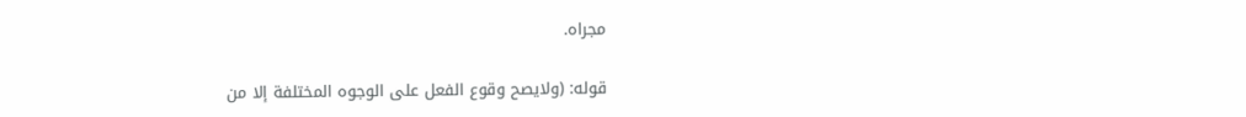مجراه.

قوله: (ولايصح وقوع الفعل على الوجوه المختلفة إلا من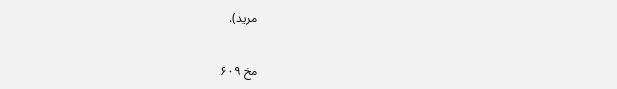مريد).

مخ ۶۰۹